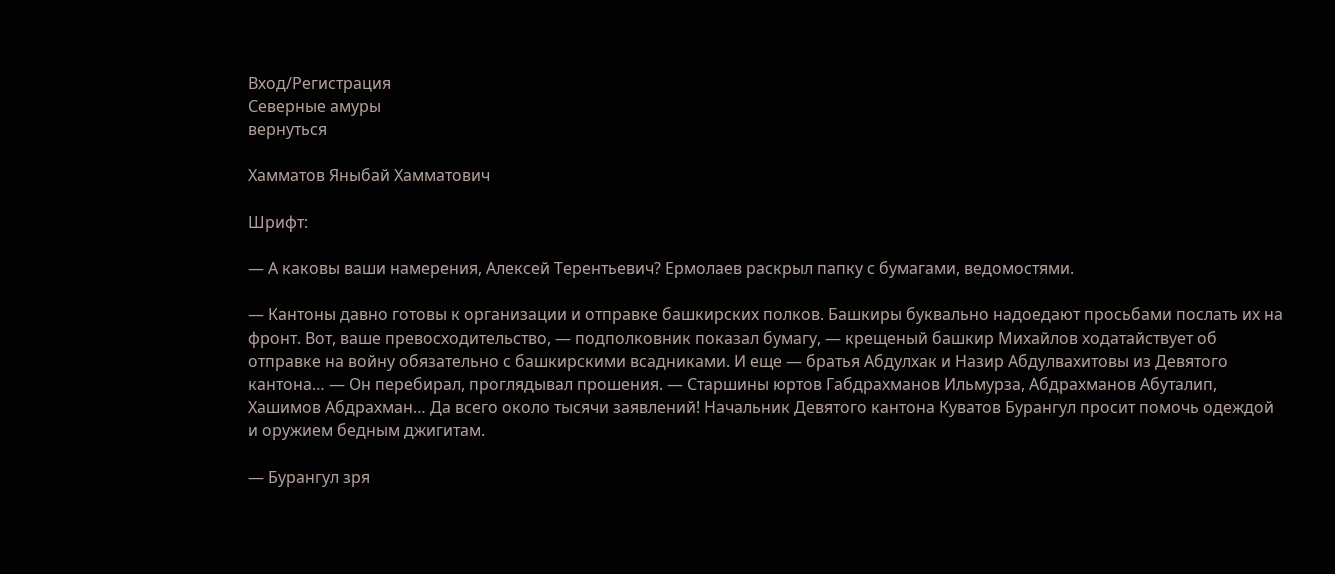Вход/Регистрация
Северные амуры
вернуться

Хамматов Яныбай Хамматович

Шрифт:

— А каковы ваши намерения, Алексей Терентьевич? Ермолаев раскрыл папку с бумагами, ведомостями.

— Кантоны давно готовы к организации и отправке башкирских полков. Башкиры буквально надоедают просьбами послать их на фронт. Вот, ваше превосходительство, — подполковник показал бумагу, — крещеный башкир Михайлов ходатайствует об отправке на войну обязательно с башкирскими всадниками. И еще — братья Абдулхак и Назир Абдулвахитовы из Девятого кантона… — Он перебирал, проглядывал прошения. — Старшины юртов Габдрахманов Ильмурза, Абдрахманов Абуталип, Хашимов Абдрахман… Да всего около тысячи заявлений! Начальник Девятого кантона Куватов Бурангул просит помочь одеждой и оружием бедным джигитам.

— Бурангул зря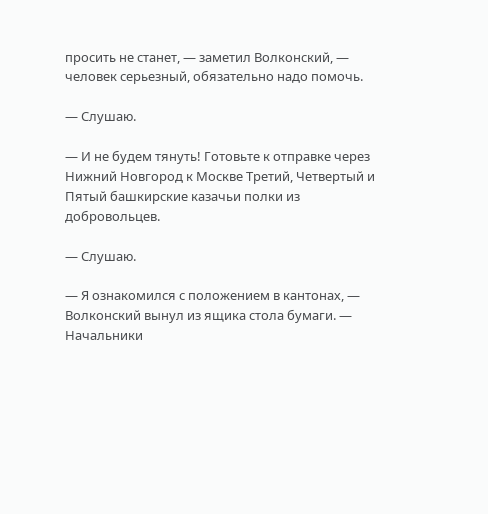просить не станет, — заметил Волконский, — человек серьезный, обязательно надо помочь.

— Слушаю.

— И не будем тянуть! Готовьте к отправке через Нижний Новгород к Москве Третий, Четвертый и Пятый башкирские казачьи полки из добровольцев.

— Слушаю.

— Я ознакомился с положением в кантонах, — Волконский вынул из ящика стола бумаги. — Начальники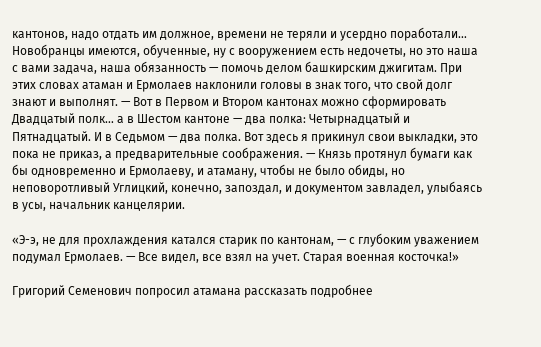кантонов, надо отдать им должное, времени не теряли и усердно поработали… Новобранцы имеются, обученные, ну с вооружением есть недочеты, но это наша с вами задача, наша обязанность — помочь делом башкирским джигитам. При этих словах атаман и Ермолаев наклонили головы в знак того, что свой долг знают и выполнят. — Вот в Первом и Втором кантонах можно сформировать Двадцатый полк… а в Шестом кантоне — два полка: Четырнадцатый и Пятнадцатый. И в Седьмом — два полка. Вот здесь я прикинул свои выкладки, это пока не приказ, а предварительные соображения. — Князь протянул бумаги как бы одновременно и Ермолаеву, и атаману, чтобы не было обиды, но неповоротливый Углицкий, конечно, запоздал, и документом завладел, улыбаясь в усы, начальник канцелярии.

«Э-э, не для прохлаждения катался старик по кантонам, — с глубоким уважением подумал Ермолаев. — Все видел, все взял на учет. Старая военная косточка!»

Григорий Семенович попросил атамана рассказать подробнее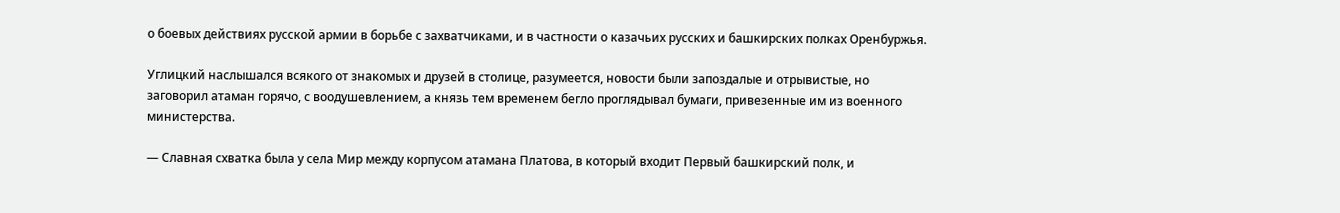о боевых действиях русской армии в борьбе с захватчиками, и в частности о казачьих русских и башкирских полках Оренбуржья.

Углицкий наслышался всякого от знакомых и друзей в столице, разумеется, новости были запоздалые и отрывистые, но заговорил атаман горячо, с воодушевлением, а князь тем временем бегло проглядывал бумаги, привезенные им из военного министерства.

— Славная схватка была у села Мир между корпусом атамана Платова, в который входит Первый башкирский полк, и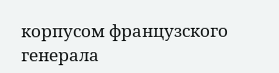корпусом французского генерала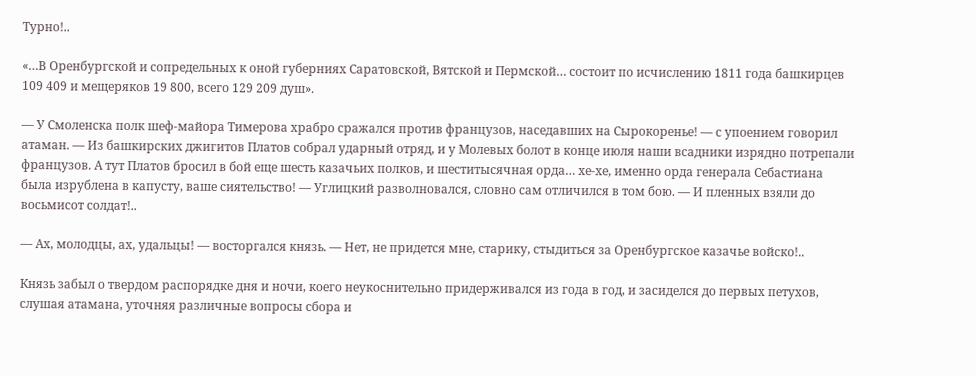Турно!..

«…В Оренбургской и сопредельных к оной губерниях Саратовской, Вятской и Пермской… состоит по исчислению 1811 года башкирцев 109 409 и мещеряков 19 800, всего 129 209 душ».

— У Смоленска полк шеф-майора Тимерова храбро сражался против французов, наседавших на Сырокоренье! — с упоением говорил атаман. — Из башкирских джигитов Платов собрал ударный отряд, и у Молевых болот в конце июля наши всадники изрядно потрепали французов. А тут Платов бросил в бой еще шесть казачьих полков, и шеститысячная орда… хе-хе, именно орда генерала Себастиана была изрублена в капусту, ваше сиятельство! — Углицкий разволновался, словно сам отличился в том бою. — И пленных взяли до восьмисот солдат!..

— Ах, молодцы, ах, удальцы! — восторгался князь. — Нет, не придется мне, старику, стыдиться за Оренбургское казачье войско!..

Князь забыл о твердом распорядке дня и ночи, коего неукоснительно придерживался из года в год, и засиделся до первых петухов, слушая атамана, уточняя различные вопросы сбора и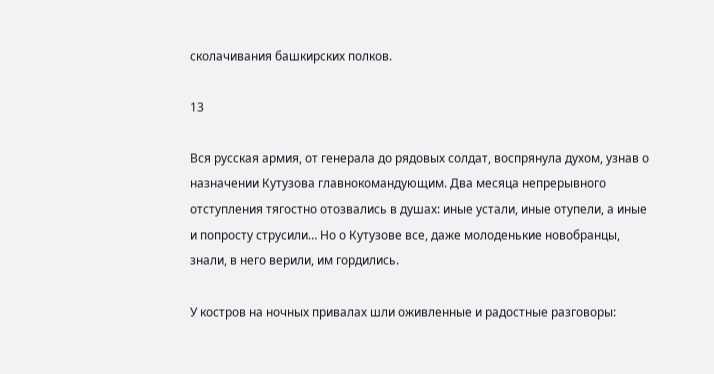сколачивания башкирских полков.

13

Вся русская армия, от генерала до рядовых солдат, воспрянула духом, узнав о назначении Кутузова главнокомандующим. Два месяца непрерывного отступления тягостно отозвались в душах: иные устали, иные отупели, а иные и попросту струсили… Но о Кутузове все, даже молоденькие новобранцы, знали, в него верили, им гордились.

У костров на ночных привалах шли оживленные и радостные разговоры: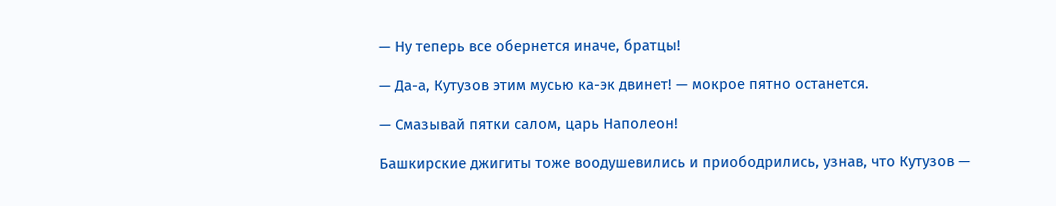— Ну теперь все обернется иначе, братцы!

— Да-а, Кутузов этим мусью ка-эк двинет! — мокрое пятно останется.

— Смазывай пятки салом, царь Наполеон!

Башкирские джигиты тоже воодушевились и приободрились, узнав, что Кутузов —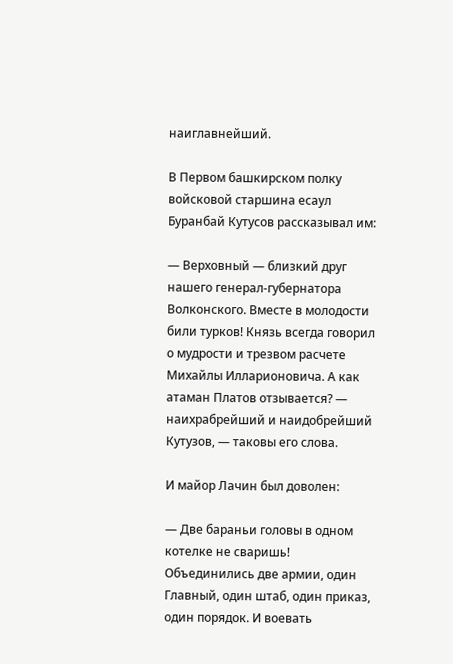наиглавнейший.

В Первом башкирском полку войсковой старшина есаул Буранбай Кутусов рассказывал им:

— Верховный — близкий друг нашего генерал-губернатора Волконского. Вместе в молодости били турков! Князь всегда говорил о мудрости и трезвом расчете Михайлы Илларионовича. А как атаман Платов отзывается? — наихрабрейший и наидобрейший Кутузов, — таковы его слова.

И майор Лачин был доволен:

— Две бараньи головы в одном котелке не сваришь! Объединились две армии, один Главный, один штаб, один приказ, один порядок. И воевать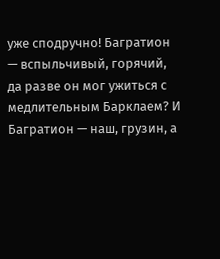уже сподручно! Багратион — вспыльчивый, горячий, да разве он мог ужиться с медлительным Барклаем? И Багратион — наш, грузин, а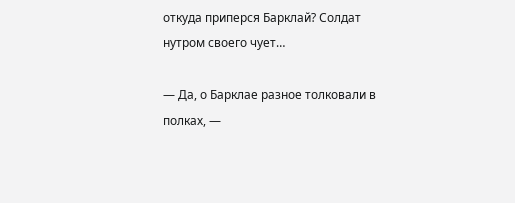откуда приперся Барклай? Солдат нутром своего чует…

— Да, о Барклае разное толковали в полках, —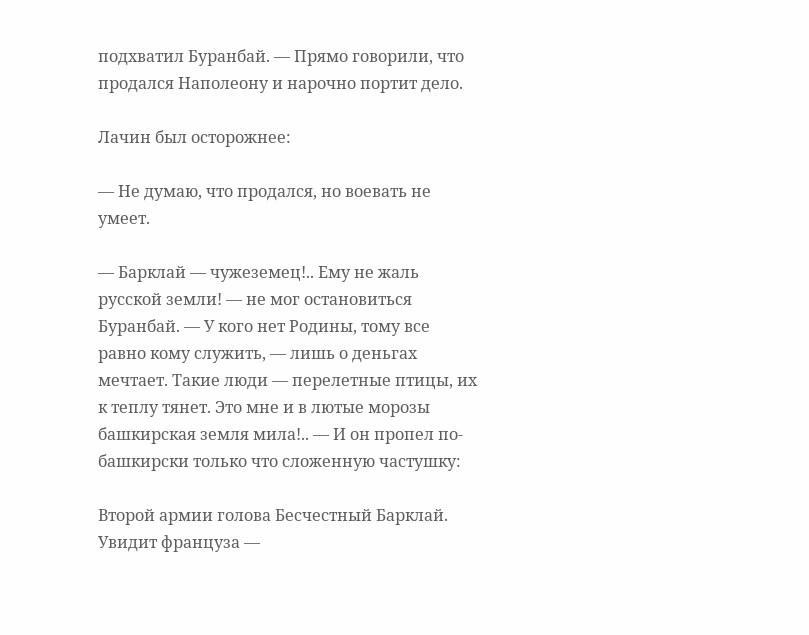подхватил Буранбай. — Прямо говорили, что продался Наполеону и нарочно портит дело.

Лачин был осторожнее:

— Не думаю, что продался, но воевать не умеет.

— Барклай — чужеземец!.. Ему не жаль русской земли! — не мог остановиться Буранбай. — У кого нет Родины, тому все равно кому служить, — лишь о деньгах мечтает. Такие люди — перелетные птицы, их к теплу тянет. Это мне и в лютые морозы башкирская земля мила!.. — И он пропел по-башкирски только что сложенную частушку:

Второй армии голова Бесчестный Барклай. Увидит француза —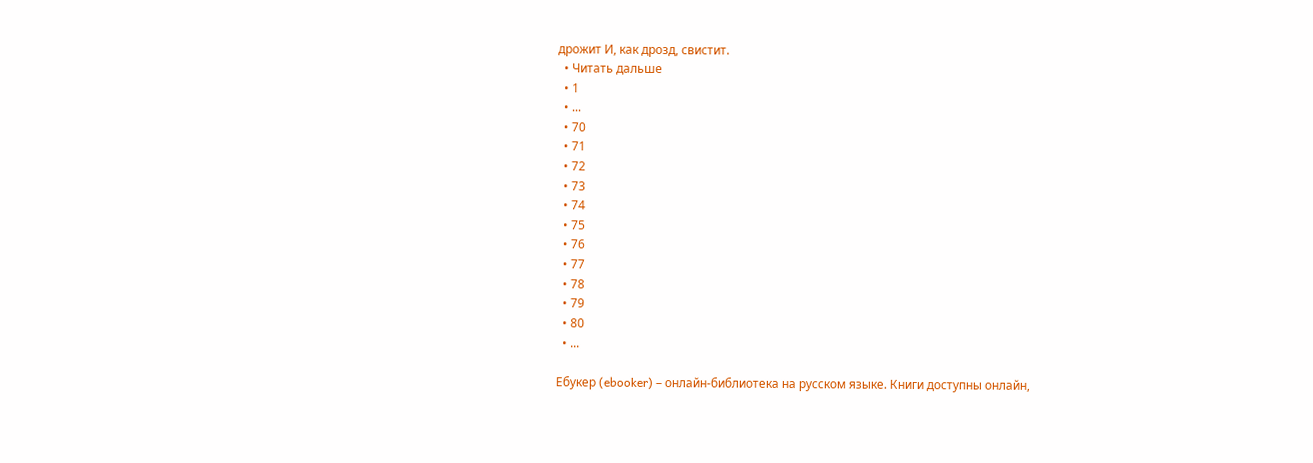дрожит И, как дрозд, свистит.
  • Читать дальше
  • 1
  • ...
  • 70
  • 71
  • 72
  • 73
  • 74
  • 75
  • 76
  • 77
  • 78
  • 79
  • 80
  • ...

Ебукер (ebooker) – онлайн-библиотека на русском языке. Книги доступны онлайн,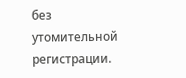без утомительной регистрации.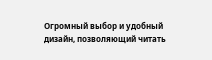Огромный выбор и удобный дизайн, позволяющий читать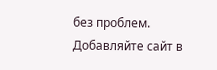без проблем. Добавляйте сайт в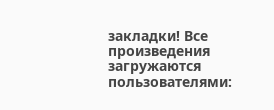закладки! Все произведения загружаются пользователями: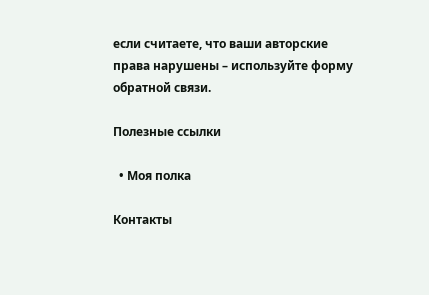если считаете, что ваши авторские права нарушены – используйте форму обратной связи.

Полезные ссылки

  • Моя полка

Контакты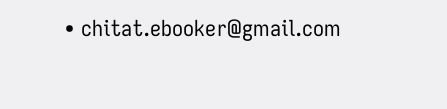• chitat.ebooker@gmail.com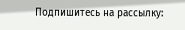Подпишитесь на рассылку: